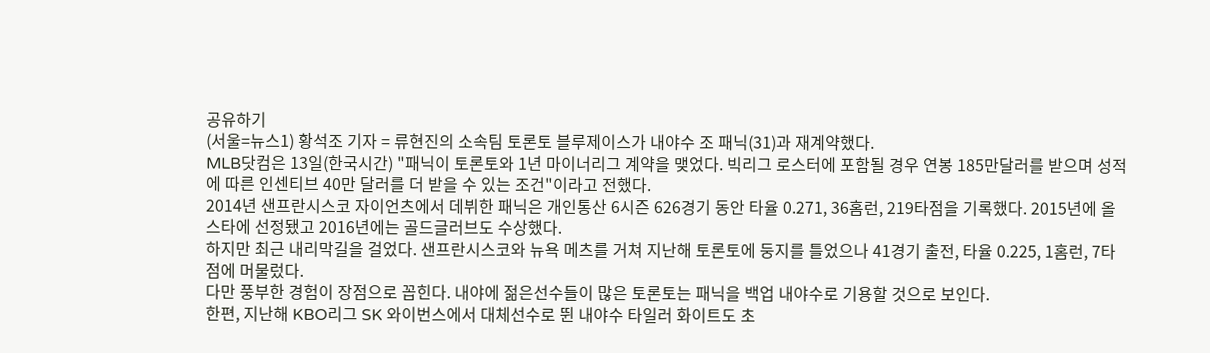공유하기
(서울=뉴스1) 황석조 기자 = 류현진의 소속팀 토론토 블루제이스가 내야수 조 패닉(31)과 재계약했다.
MLB닷컴은 13일(한국시간) "패닉이 토론토와 1년 마이너리그 계약을 맺었다. 빅리그 로스터에 포함될 경우 연봉 185만달러를 받으며 성적에 따른 인센티브 40만 달러를 더 받을 수 있는 조건"이라고 전했다.
2014년 샌프란시스코 자이언츠에서 데뷔한 패닉은 개인통산 6시즌 626경기 동안 타율 0.271, 36홈런, 219타점을 기록했다. 2015년에 올스타에 선정됐고 2016년에는 골드글러브도 수상했다.
하지만 최근 내리막길을 걸었다. 샌프란시스코와 뉴욕 메츠를 거쳐 지난해 토론토에 둥지를 틀었으나 41경기 출전, 타율 0.225, 1홈런, 7타점에 머물렀다.
다만 풍부한 경험이 장점으로 꼽힌다. 내야에 젊은선수들이 많은 토론토는 패닉을 백업 내야수로 기용할 것으로 보인다.
한편, 지난해 KBO리그 SK 와이번스에서 대체선수로 뛴 내야수 타일러 화이트도 초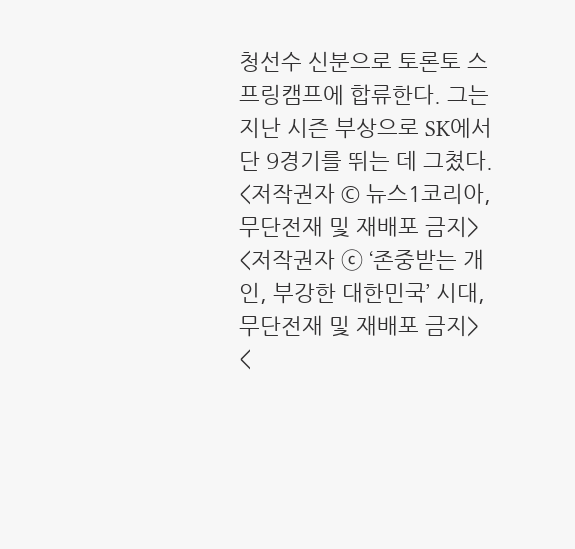청선수 신분으로 토론토 스프링캠프에 합류한다. 그는 지난 시즌 부상으로 SK에서 단 9경기를 뛰는 데 그쳤다.
<저작권자 © 뉴스1코리아, 무단전재 및 재배포 금지>
<저작권자 ⓒ ‘존중받는 개인, 부강한 대한민국’ 시대, 무단전재 및 재배포 금지>
<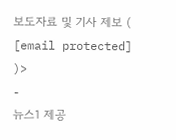보도자료 및 기사 제보 ( [email protected] )>
-
뉴스1 제공